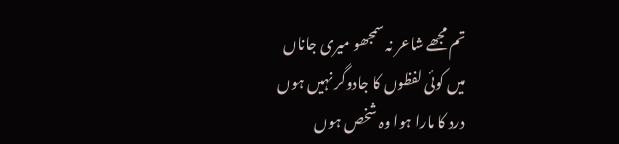تم مجھے شاعر نہ سمجھو میری جاناں
میں کوئی لفظوں کا جادوگر نہیں ہوں
درد کا مارا ہوا وہ شخص ہوں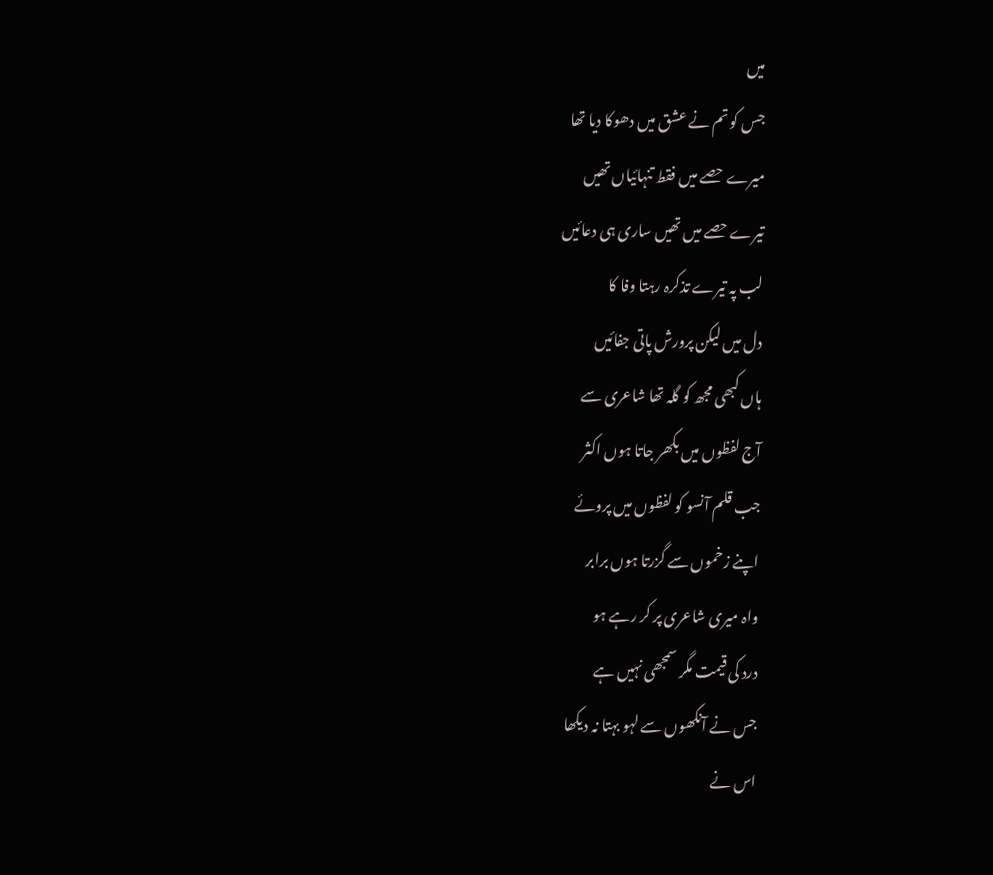میں
جس کو تم نے عشق میں دھوکا دیا تھا
میرے حصے میں فقط تنہائیاں تھیں
تیرے حصے میں تھیں ساری ہی دعائیں
لب پہ تیرے تذکرہ رہتا وفا کا
دل میں لیکن پرورش پاتی جفائیں
ہاں کبھی مجھ کو گلہ تھا شاعری سے
آج لفظوں میں بکھر جاتا ہوں اکثر
جب قلم آنسو کو لفظوں میں پروئے
اپنے زخموں سے گزرتا ہوں برابر
واہ میری شاعری پر کر رہے ہو
درد کی قیمت مگر سمجھی نہیں ہے
جس نے آنکھوں سے لہو بہتا نہ دیکھا
اس نے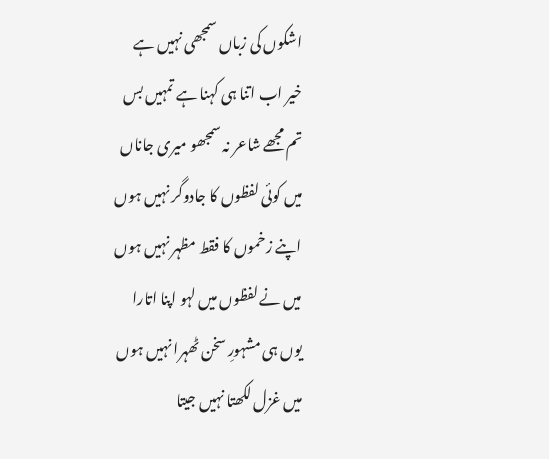اشکوں کی زباں سمجھی نہیں ہے
خیر اب اتنا ہی کہنا ہے تمہیں بس
تم مجھے شاعر نہ سمجھو میری جاناں
میں کوئی لفظوں کا جادوگر نہیں ہوں
اپنے زخموں کا فقط مظہر نہیں ہوں
میں نے لفظوں میں لہو اپنا اتارا
یوں ہی مشہورِ سخن ٹھہرا نہیں ہوں
میں غزل لکھتا نہیں جیتا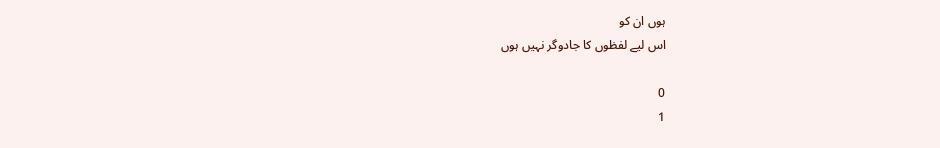ہوں ان کو
اس لیے لفظوں کا جادوگر نہیں ہوں

0
1